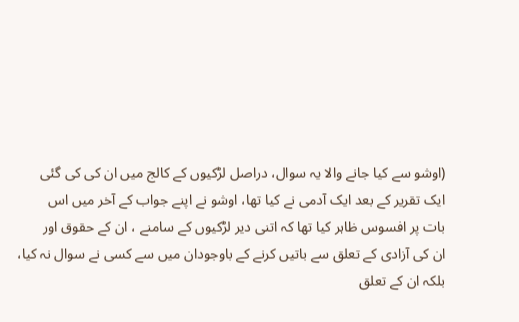(اوشو سے کیا جانے والا یہ سوال، دراصل لڑکیوں کے کالج میں ان کی کی گئی
ایک تقریر کے بعد ایک آدمی نے کیا تھا، اوشو نے اپنے جواب کے آخر میں اس
بات پر افسوس ظاہر کیا تھا کہ اتنی دیر لڑکیوں کے سامنے ، ان کے حقوق اور
ان کی آزادی کے تعلق سے باتیں کرنے کے باوجودان میں سے کسی نے سوال نہ کیا،
بلکہ ان کے تعلق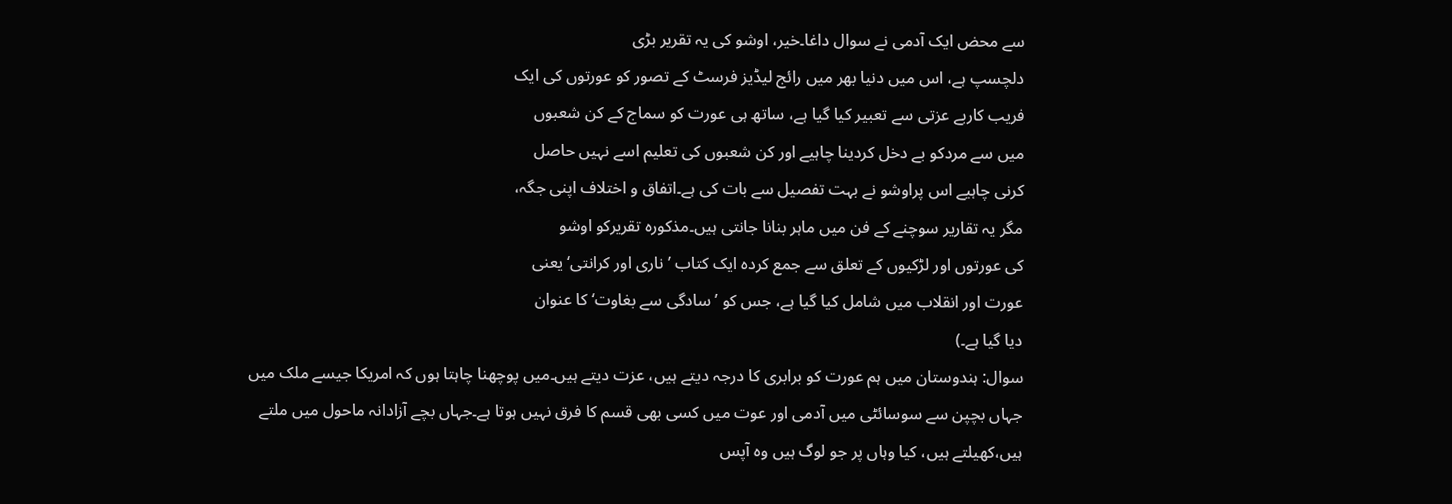سے محض ایک آدمی نے سوال داغا۔خیر، اوشو کی یہ تقریر بڑی
دلچسپ ہے، اس میں دنیا بھر میں رائج لیڈیز فرسٹ کے تصور کو عورتوں کی ایک
فریب کاربے عزتی سے تعبیر کیا گیا ہے، ساتھ ہی عورت کو سماج کے کن شعبوں
میں سے مردکو بے دخل کردینا چاہیے اور کن شعبوں کی تعلیم اسے نہیں حاصل
کرنی چاہیے اس پراوشو نے بہت تفصیل سے بات کی ہے۔اتفاق و اختلاف اپنی جگہ،
مگر یہ تقاریر سوچنے کے فن میں ماہر بنانا جانتی ہیں۔مذکورہ تقریرکو اوشو
کی عورتوں اور لڑکیوں کے تعلق سے جمع کردہ ایک کتاب ’ناری اور کرانتی‘ یعنی
عورت اور انقلاب میں شامل کیا گیا ہے، جس کو ’سادگی سے بغاوت‘ کا عنوان
دیا گیا ہے۔)
سوال: ہندوستان میں ہم عورت کو برابری کا درجہ دیتے ہیں، عزت دیتے ہیں۔میں پوچھنا چاہتا ہوں کہ امریکا جیسے ملک میں جہاں بچپن سے سوسائٹی میں آدمی اور عوت میں کسی بھی قسم کا فرق نہیں ہوتا ہے۔جہاں بچے آزادانہ ماحول میں ملتے ہیں،کھیلتے ہیں، کیا وہاں پر جو لوگ ہیں وہ آپس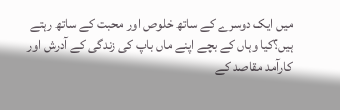میں ایک دوسرے کے ساتھ خلوص اور محبت کے ساتھ رہتے ہیں؟کیا وہاں کے بچے اپنے ماں باپ کی زندگی کے آدرش اور کارآمد مقاصد کے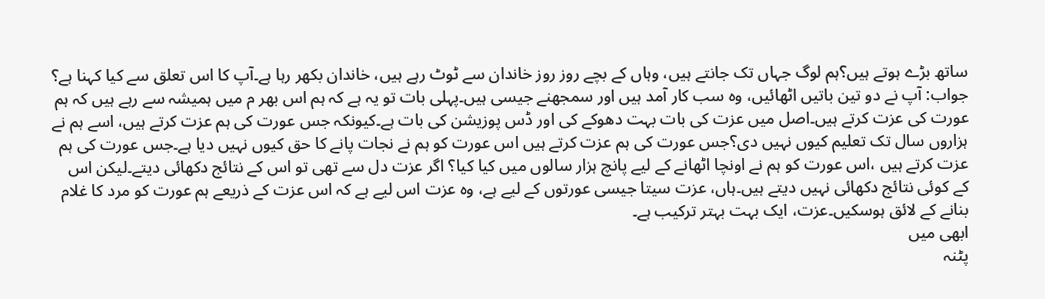ساتھ بڑے ہوتے ہیں؟ہم لوگ جہاں تک جانتے ہیں، وہاں کے بچے روز روز خاندان سے ٹوٹ رہے ہیں، خاندان بکھر رہا ہے۔آپ کا اس تعلق سے کیا کہنا ہے؟
جواب: آپ نے دو تین باتیں اٹھائیں، وہ سب کار آمد ہیں اور سمجھنے جیسی ہیں۔پہلی بات تو یہ ہے کہ ہم اس بھر م میں ہمیشہ سے رہے ہیں کہ ہم عورت کی عزت کرتے ہیں۔اصل میں عزت کی بات بہت دھوکے کی اور ڈس پوزیشن کی بات ہے۔کیونکہ جس عورت کی ہم عزت کرتے ہیں، اسے ہم نے ہزاروں سال تک تعلیم کیوں نہیں دی؟جس عورت کی ہم عزت کرتے ہیں اس عورت کو ہم نے نجات پانے کا حق کیوں نہیں دیا ہے۔جس عورت کی ہم عزت کرتے ہیں ،اس عورت کو ہم نے اونچا اٹھانے کے لیے پانچ ہزار سالوں میں کیا کیا؟ اگر عزت دل سے تھی تو اس کے نتائج دکھائی دیتے۔لیکن اس کے کوئی نتائج دکھائی نہیں دیتے ہیں۔ہاں، عزت سیتا جیسی عورتوں کے لیے ہے، وہ عزت اس لیے ہے کہ اس عزت کے ذریعے ہم عورت کو مرد کا غلام بنانے کے لائق ہوسکیں۔عزت، ایک بہت بہتر ترکیب ہے۔
ابھی میں
پٹنہ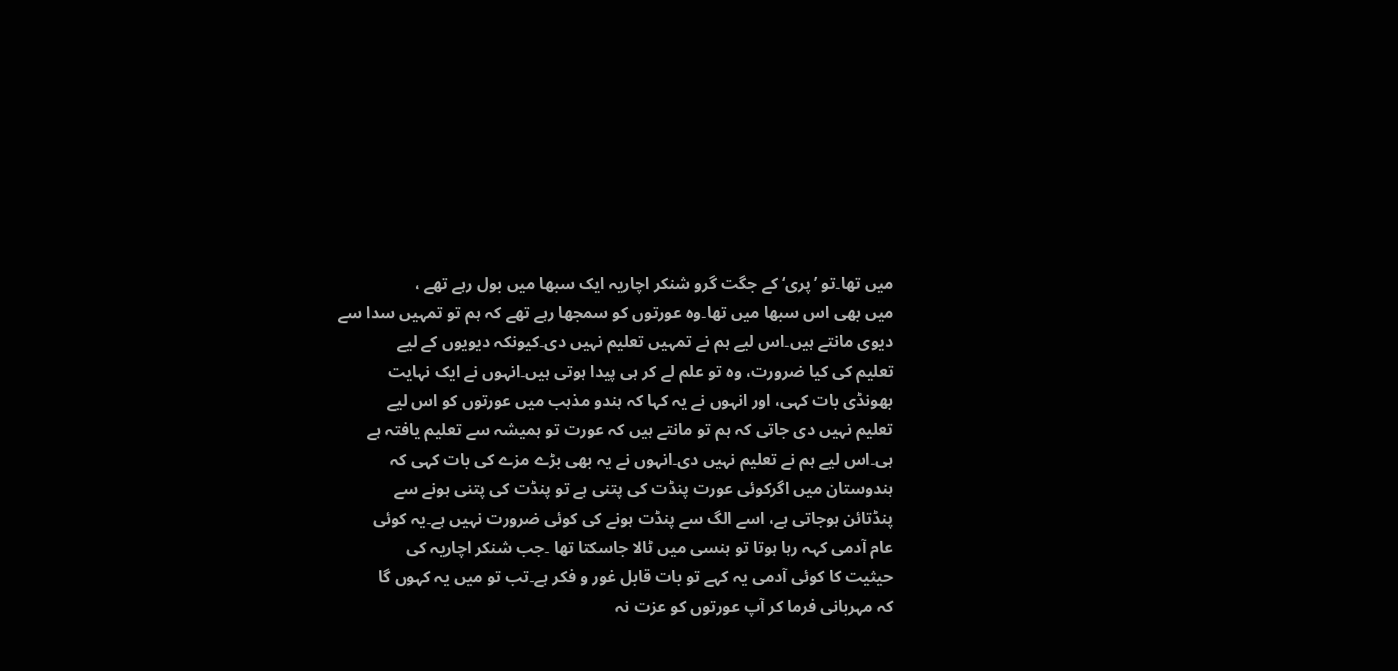میں تھا۔تو ’پری‘ کے جگت گرو شنکر اچاریہ ایک سبھا میں بول رہے تھے ،
میں بھی اس سبھا میں تھا۔وہ عورتوں کو سمجھا رہے تھے کہ ہم تو تمہیں سدا سے
دیوی مانتے ہیں۔اس لیے ہم نے تمہیں تعلیم نہیں دی۔کیونکہ دیویوں کے لیے
تعلیم کی کیا ضرورت، وہ تو علم لے کر ہی پیدا ہوتی ہیں۔انہوں نے ایک نہایت
بھونڈی بات کہی، اور انہوں نے یہ کہا کہ ہندو مذہب میں عورتوں کو اس لیے
تعلیم نہیں دی جاتی کہ ہم تو مانتے ہیں کہ عورت تو ہمیشہ سے تعلیم یافتہ ہے
ہی۔اس لیے ہم نے تعلیم نہیں دی۔انہوں نے یہ بھی بڑے مزے کی بات کہی کہ
ہندوستان میں اگرکوئی عورت پنڈت کی پتنی ہے تو پنڈت کی پتنی ہونے سے
پنڈتائن ہوجاتی ہے، اسے الگ سے پنڈت ہونے کی کوئی ضرورت نہیں ہے۔یہ کوئی
عام آدمی کہہ رہا ہوتا تو ہنسی میں ٹالا جاسکتا تھا ۔جب شنکر اچاریہ کی
حیثیت کا کوئی آدمی یہ کہے تو بات قابل غور و فکر ہے۔تب تو میں یہ کہوں گا
کہ مہربانی فرما کر آپ عورتوں کو عزت نہ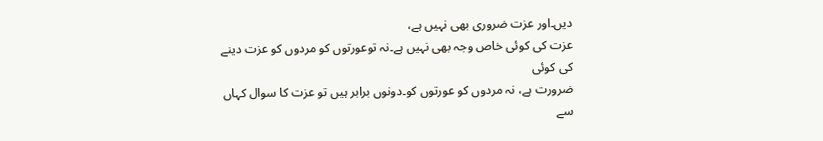دیں۔اور عزت ضروری بھی نہیں ہے،
عزت کی کوئی خاص وجہ بھی نہیں ہے۔نہ توعورتوں کو مردوں کو عزت دینے کی کوئی
ضرورت ہے، نہ مردوں کو عورتوں کو۔دونوں برابر ہیں تو عزت کا سوال کہاں سے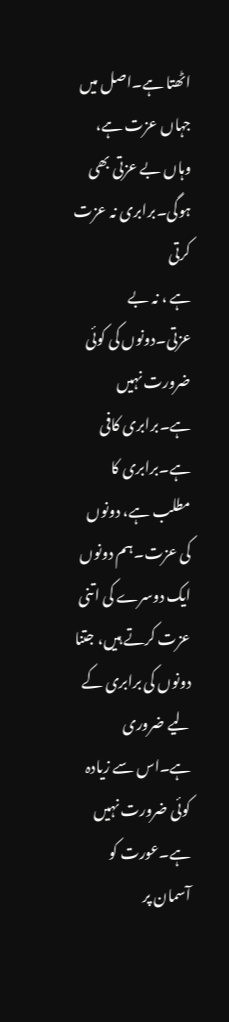اٹھتا ہے۔اصل میں جہاں عزت ہے، وہاں بے عزتی بھی ہوگی۔برابری نہ عزت کرتی
ہے ، نہ بے عزتی۔دونوں کی کوئی ضرورت نہیں ہے۔برابری کافی ہے۔برابری کا
مطلب ہے، دونوں کی عزت۔ہم دونوں ایک دوسرے کی اتنی عزت کرتے ہیں، جتنا
دونوں کی برابری کے لیے ضروری ہے۔اس سے زیادہ کوئی ضرورت نہیں ہے۔عورت کو
آسمان پر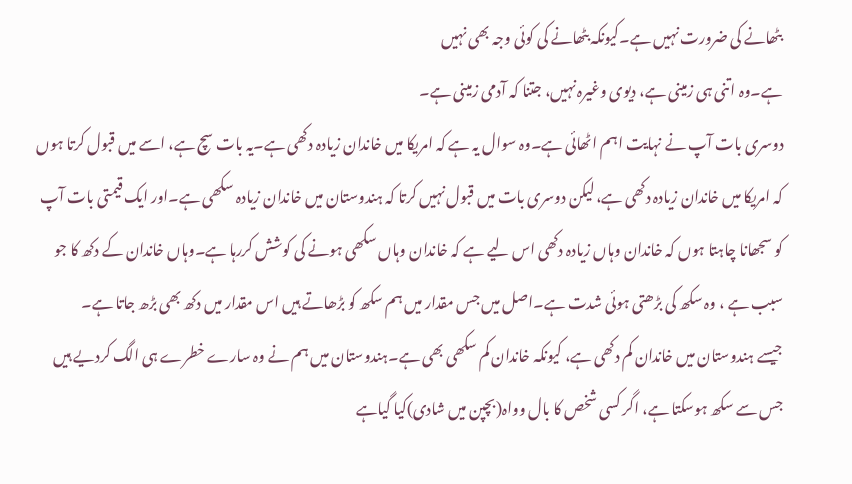بٹھانے کی ضرورت نہیں ہے۔کیونکہ بٹھانے کی کوئی وجہ بھی نہیں
ہے۔وہ اتنی ہی زمینی ہے، دیوی وغیرہ نہیں، جتنا کہ آدمی زمینی ہے۔
دوسری بات آپ نے نہایت اہم اٹھائی ہے۔وہ سوال یہ ہے کہ امریکا میں خاندان زیادہ دکھی ہے۔یہ بات سچ ہے، اسے میں قبول کرتا ہوں کہ امریکا میں خاندان زیادہ دکھی ہے، لیکن دوسری بات میں قبول نہیں کرتا کہ ہندوستان میں خاندان زیادہ سکھی ہے۔اور ایک قیمتی بات آپ کو سجھانا چاہتا ہوں کہ خاندان وہاں زیادہ دکھی اس لیے ہے کہ خاندان وہاں سکھی ہونے کی کوشش کررہا ہے۔وہاں خاندان کے دکھ کا جو سبب ہے ، وہ سکھ کی بڑھتی ہوئی شدت ہے۔اصل میں جس مقدار میں ہم سکھ کو بڑھاتے ہیں اس مقدار میں دکھ بھی بڑھ جاتا ہے۔
جیسے ہندوستان میں خاندان کم دکھی ہے، کیونکہ خاندان کم سکھی بھی ہے۔ہندوستان میں ہم نے وہ سارے خطرے ہی الگ کردیے ہیں جس سے سکھ ہوسکتا ہے، اگر کسی شخص کا بال وواہ(بچپن میں شادی)کیا گیاہے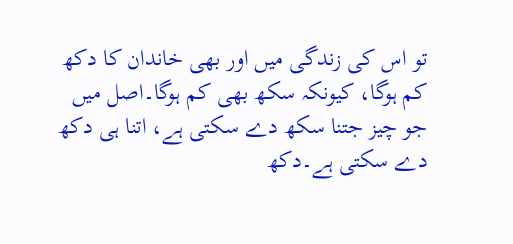تو اس کی زندگی میں اور بھی خاندان کا دکھ کم ہوگا، کیونکہ سکھ بھی کم ہوگا۔اصل میں جو چیز جتنا سکھ دے سکتی ہے، اتنا ہی دکھ دے سکتی ہے۔دکھ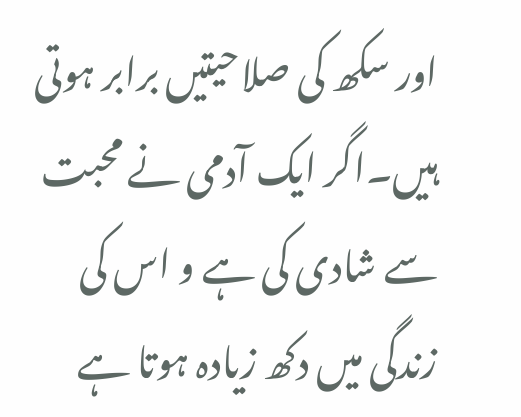اور سکھ کی صلاحیتیں برابر ہوتی ہیں۔اگر ایک آدمی نے محبت سے شادی کی ہے و اس کی زندگی میں دکھ زیادہ ہوتا ہے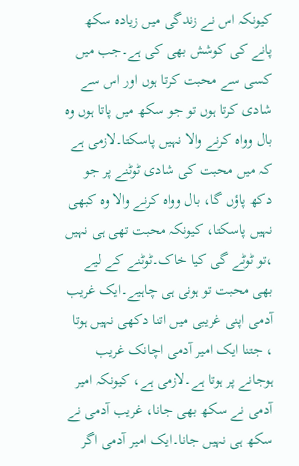کیونکہ اس نے زندگی میں زیادہ سکھ پانے کی کوشش بھی کی ہے۔جب میں کسی سے محبت کرتا ہوں اور اس سے شادی کرتا ہوں تو جو سکھ میں پاتا ہوں وہ بال وواہ کرنے والا نہیں پاسکتا۔لازمی ہے کہ میں محبت کی شادی ٹوٹنے پر جو دکھ پاؤں گا، بال وواہ کرنے والا وہ کبھی نہیں پاسکتا، کیونکہ محبت تھی ہی نہیں ،تو ٹوٹے گی کیا خاک۔ٹوٹنے کے لیے بھی محبت تو ہونی ہی چاہیے۔ایک غریب آدمی اپنی غریبی میں اتنا دکھی نہیں ہوتا ، جتنا ایک امیر آدمی اچانک غریب ہوجانے پر ہوتا ہے۔لازمی ہے، کیونکہ امیر آدمی نے سکھ بھی جانا، غریب آدمی نے سکھ ہی نہیں جانا۔ایک امیر آدمی اگر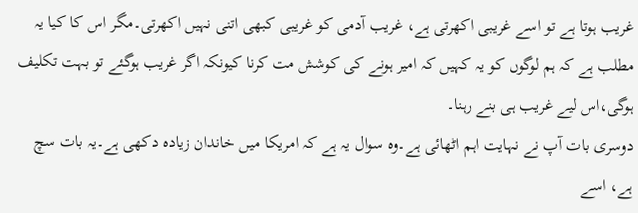غریب ہوتا ہے تو اسے غریبی اکھرتی ہے، غریب آدمی کو غریبی کبھی اتنی نہیں اکھرتی۔مگر اس کا کیا یہ مطلب ہے کہ ہم لوگوں کو یہ کہیں کہ امیر ہونے کی کوشش مت کرنا کیونکہ اگر غریب ہوگئے تو بہت تکلیف ہوگی،اس لیے غریب ہی بنے رہنا۔
دوسری بات آپ نے نہایت اہم اٹھائی ہے۔وہ سوال یہ ہے کہ امریکا میں خاندان زیادہ دکھی ہے۔یہ بات سچ ہے، اسے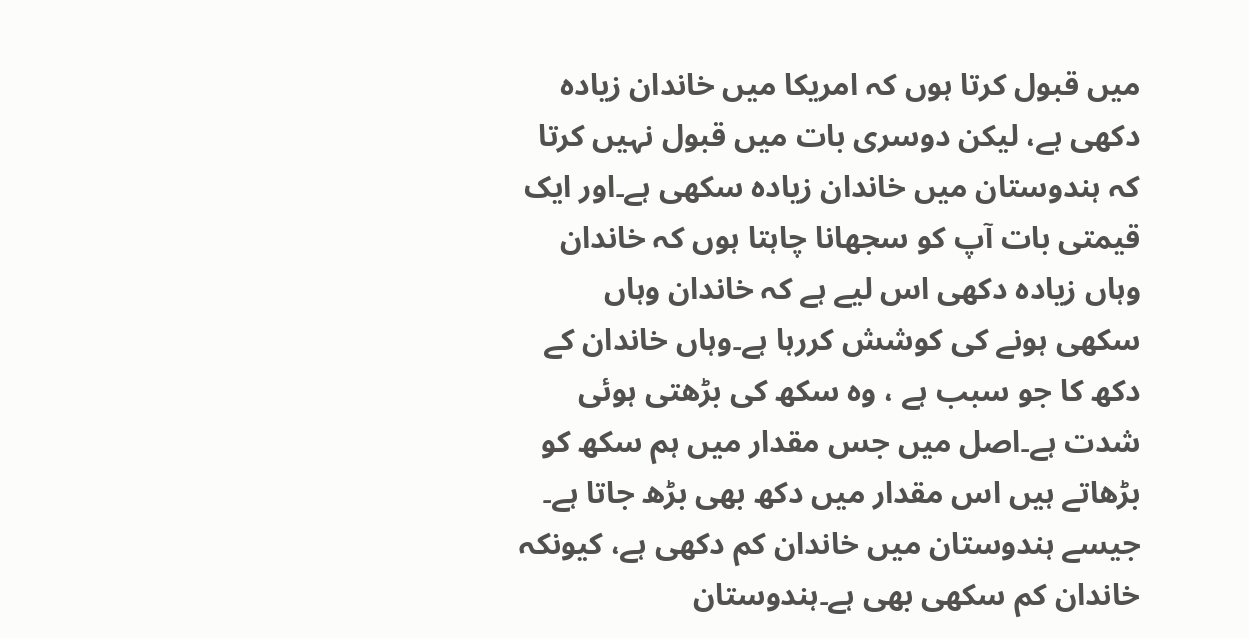میں قبول کرتا ہوں کہ امریکا میں خاندان زیادہ دکھی ہے، لیکن دوسری بات میں قبول نہیں کرتا کہ ہندوستان میں خاندان زیادہ سکھی ہے۔اور ایک قیمتی بات آپ کو سجھانا چاہتا ہوں کہ خاندان وہاں زیادہ دکھی اس لیے ہے کہ خاندان وہاں سکھی ہونے کی کوشش کررہا ہے۔وہاں خاندان کے دکھ کا جو سبب ہے ، وہ سکھ کی بڑھتی ہوئی شدت ہے۔اصل میں جس مقدار میں ہم سکھ کو بڑھاتے ہیں اس مقدار میں دکھ بھی بڑھ جاتا ہے۔
جیسے ہندوستان میں خاندان کم دکھی ہے، کیونکہ خاندان کم سکھی بھی ہے۔ہندوستان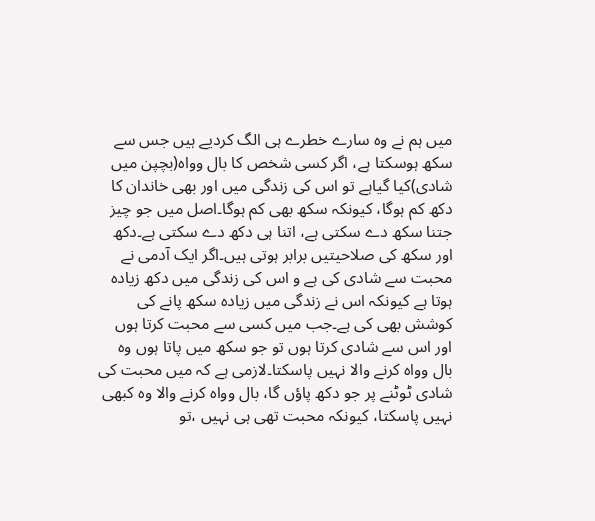میں ہم نے وہ سارے خطرے ہی الگ کردیے ہیں جس سے سکھ ہوسکتا ہے، اگر کسی شخص کا بال وواہ(بچپن میں شادی)کیا گیاہے تو اس کی زندگی میں اور بھی خاندان کا دکھ کم ہوگا، کیونکہ سکھ بھی کم ہوگا۔اصل میں جو چیز جتنا سکھ دے سکتی ہے، اتنا ہی دکھ دے سکتی ہے۔دکھ اور سکھ کی صلاحیتیں برابر ہوتی ہیں۔اگر ایک آدمی نے محبت سے شادی کی ہے و اس کی زندگی میں دکھ زیادہ ہوتا ہے کیونکہ اس نے زندگی میں زیادہ سکھ پانے کی کوشش بھی کی ہے۔جب میں کسی سے محبت کرتا ہوں اور اس سے شادی کرتا ہوں تو جو سکھ میں پاتا ہوں وہ بال وواہ کرنے والا نہیں پاسکتا۔لازمی ہے کہ میں محبت کی شادی ٹوٹنے پر جو دکھ پاؤں گا، بال وواہ کرنے والا وہ کبھی نہیں پاسکتا، کیونکہ محبت تھی ہی نہیں ،تو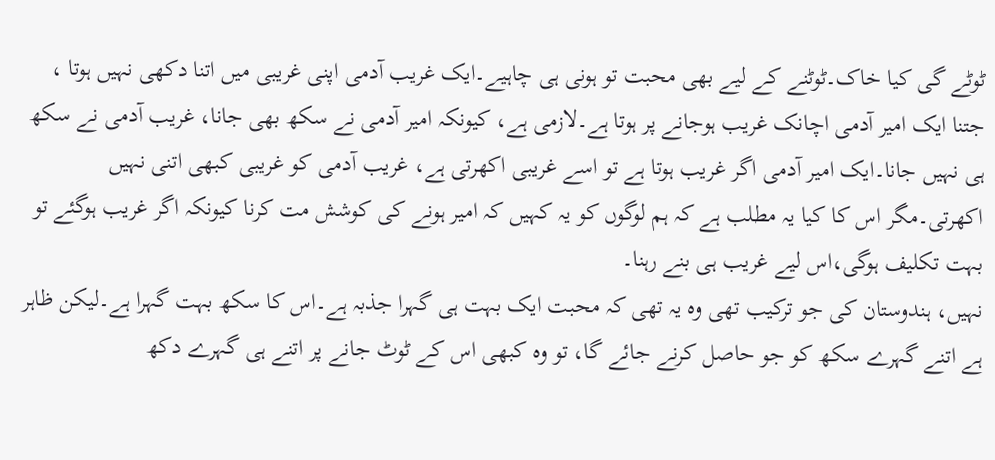ٹوٹے گی کیا خاک۔ٹوٹنے کے لیے بھی محبت تو ہونی ہی چاہیے۔ایک غریب آدمی اپنی غریبی میں اتنا دکھی نہیں ہوتا ، جتنا ایک امیر آدمی اچانک غریب ہوجانے پر ہوتا ہے۔لازمی ہے، کیونکہ امیر آدمی نے سکھ بھی جانا، غریب آدمی نے سکھ ہی نہیں جانا۔ایک امیر آدمی اگر غریب ہوتا ہے تو اسے غریبی اکھرتی ہے، غریب آدمی کو غریبی کبھی اتنی نہیں اکھرتی۔مگر اس کا کیا یہ مطلب ہے کہ ہم لوگوں کو یہ کہیں کہ امیر ہونے کی کوشش مت کرنا کیونکہ اگر غریب ہوگئے تو بہت تکلیف ہوگی،اس لیے غریب ہی بنے رہنا۔
نہیں، ہندوستان کی جو ترکیب تھی وہ یہ تھی کہ محبت ایک بہت ہی گہرا جذبہ ہے۔اس کا سکھ بہت گہرا ہے۔لیکن ظاہر ہے اتنے گہرے سکھ کو جو حاصل کرنے جائے گا، تو وہ کبھی اس کے ٹوٹ جانے پر اتنے ہی گہرے دکھ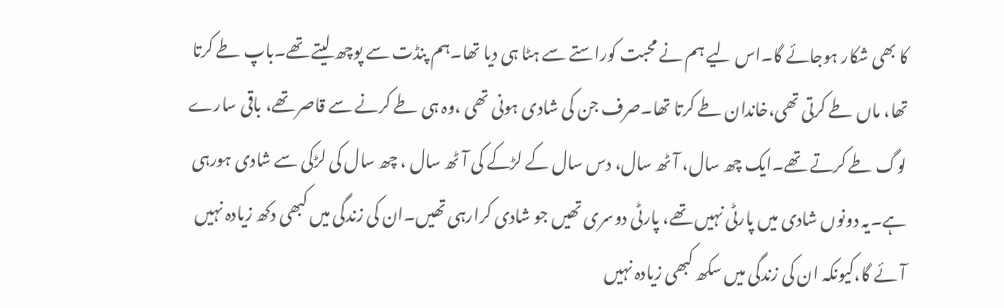کا بھی شکار ہوجائے گا۔اس لیے ہم نے محبت کوراستے سے ہٹا ہی دیا تھا۔ہم پنڈت سے پوچھ لیتے تھے۔باپ طے کرتا تھا، ماں طے کرتی تھی،خاندان طے کرتا تھا۔صرف جن کی شادی ہونی تھی ،وہ ہی طے کرنے سے قاصر تھے، باقی سارے لوگ طے کرتے تھے۔ایک چھ سال، آٹھ سال، دس سال کے لڑکے کی آٹھ سال ، چھ سال کی لڑکی سے شادی ہورہی ہے۔یہ دونوں شادی میں پارٹی نہیں تھے، پارٹی دوسری تھیں جو شادی کرارہی تھیں۔ان کی زندگی میں کبھی دکھ زیادہ نہیں آئے گا،کیونکہ ان کی زندگی میں سکھ کبھی زیادہ نہیں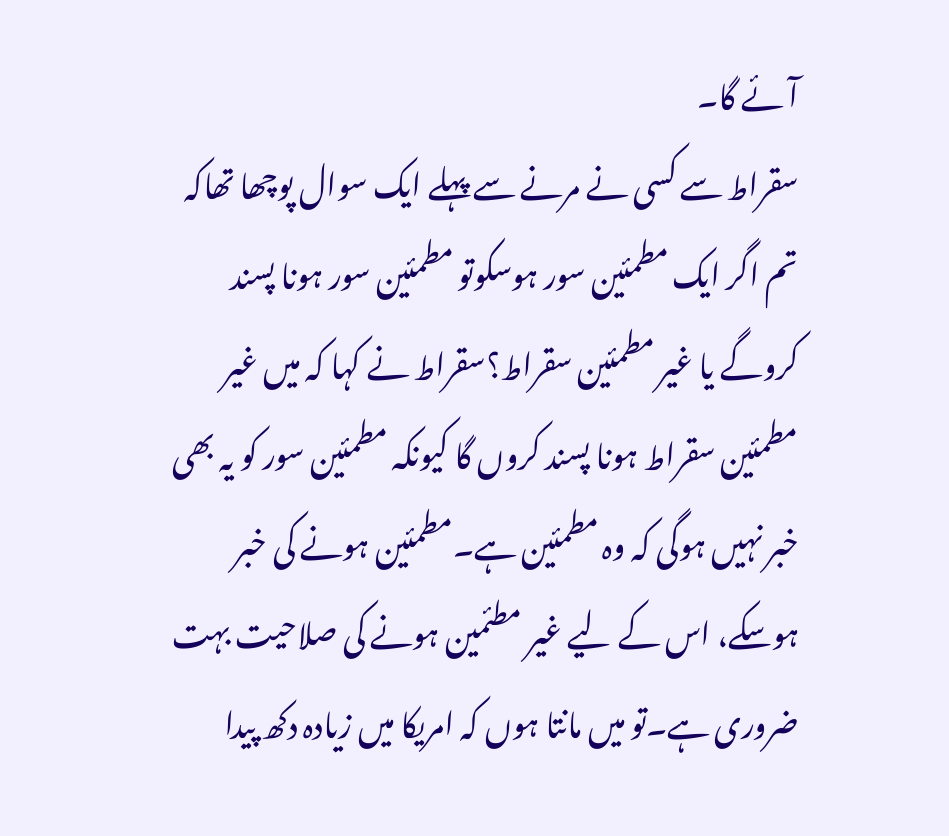آئے گا۔
سقراط سے کسی نے مرنے سے پہلے ایک سوال پوچھا تھاکہ تم اگر ایک مطمئین سور ہوسکوتو مطمئین سور ہونا پسند کروگے یا غیر مطمئین سقراط؟سقراط نے کہا کہ میں غیر مطمئین سقراط ہونا پسند کروں گا کیونکہ مطمئین سور کو یہ بھی خبر نہیں ہوگی کہ وہ مطمئین ہے۔مطمئین ہونے کی خبر ہوسکے، اس کے لیے غیر مطئمین ہونے کی صلاحیت بہت ضروری ہے۔تو میں مانتا ہوں کہ امریکا میں زیادہ دکھ پیدا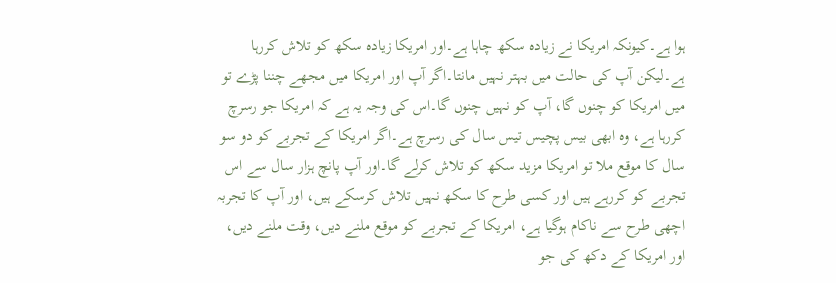ہوا ہے۔کیونکہ امریکا نے زیادہ سکھ چاہا ہے۔اور امریکا زیادہ سکھ کو تلاش کررہا ہے۔لیکن آپ کی حالت میں بہتر نہیں مانتا۔اگر آپ اور امریکا میں مجھے چننا پڑے تو میں امریکا کو چنوں گا، آپ کو نہیں چنوں گا۔اس کی وجہ یہ ہے کہ امریکا جو رسرچ کررہا ہے، وہ ابھی بیس پچیس تیس سال کی رسرچ ہے۔اگر امریکا کے تجربے کو دو سو سال کا موقع ملا تو امریکا مزید سکھ کو تلاش کرلے گا۔اور آپ پانچ ہزار سال سے اس تجربے کو کررہے ہیں اور کسی طرح کا سکھ نہیں تلاش کرسکے ہیں، اور آپ کا تجربہ اچھی طرح سے ناکام ہوگیا ہے، امریکا کے تجربے کو موقع ملنے دیں، وقت ملنے دیں، اور امریکا کے دکھ کی جو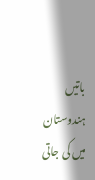باتیں ہندوستان میں کی جاتی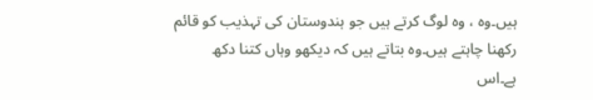ہیں۔وہ ، وہ لوگ کرتے ہیں جو ہندوستان کی تہذیب کو قائم رکھنا چاہتے ہیں۔وہ بتاتے ہیں کہ دیکھو وہاں کتنا دکھ ہے۔اس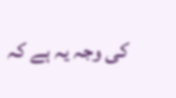کی وجہ یہ ہے کہ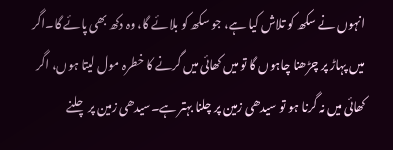انہوں نے سکھ کو تلاش کیا ہے، جو سکھ کو بلائے گا، وہ دکھ بھی پائے گا۔اگر میں پہاڑ پر چڑھنا چاہوں گا تو میں کھائی میں گرنے کا خطرہ مول لیتا ہوں، اگر کھائی میں نہ گرنا ہو تو سیدھی زمین پر چلنا بہتر ہے۔سیدھی زمین پر چلنے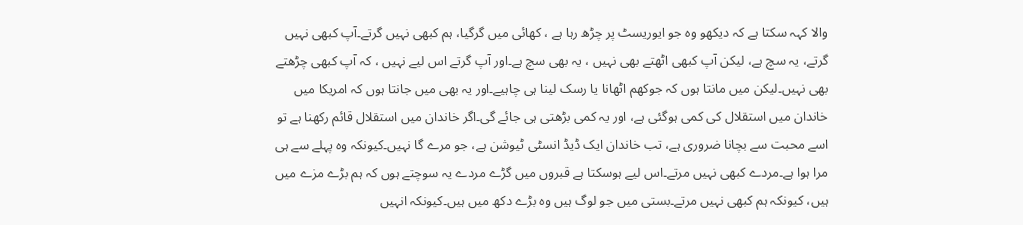والا کہہ سکتا ہے کہ دیکھو وہ جو ایوریسٹ پر چڑھ رہا ہے ، کھائی میں گرگیا، ہم کبھی نہیں گرتے۔آپ کبھی نہیں گرتے، یہ سچ ہے، لیکن آپ کبھی اٹھتے بھی نہیں ، یہ بھی سچ ہے۔اور آپ گرتے اس لیے نہیں ، کہ آپ کبھی چڑھتے بھی نہیں۔لیکن میں مانتا ہوں کہ جوکھم اٹھانا یا رسک لینا ہی چاہیے۔اور یہ بھی میں جانتا ہوں کہ امریکا میں خاندان میں استقلال کی کمی ہوگئی ہے، اور یہ کمی بڑھتی ہی جائے گی۔اگر خاندان میں استقلال قائم رکھنا ہے تو اسے محبت سے بچانا ضروری ہے، تب خاندان ایک ڈیڈ انسٹی ٹیوشن ہے، جو مرے گا نہیں۔کیونکہ وہ پہلے سے ہی مرا ہوا ہے۔مردے کبھی نہیں مرتے۔اس لیے ہوسکتا ہے قبروں میں گڑے مردے یہ سوچتے ہوں کہ ہم بڑے مزے میں ہیں، کیونکہ ہم کبھی نہیں مرتے۔بستی میں جو لوگ ہیں وہ بڑے دکھ میں ہیں۔کیونکہ انہیں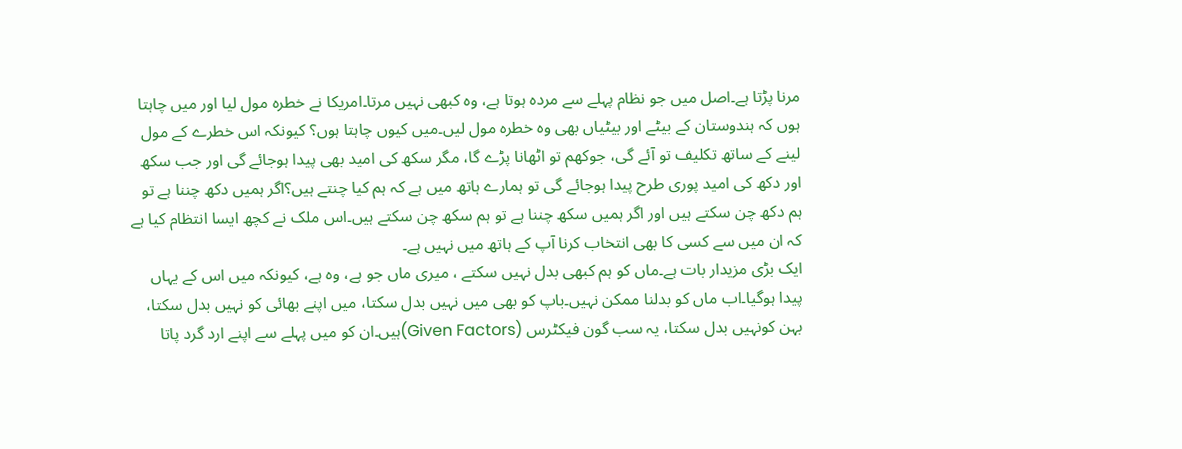مرنا پڑتا ہے۔اصل میں جو نظام پہلے سے مردہ ہوتا ہے، وہ کبھی نہیں مرتا۔امریکا نے خطرہ مول لیا اور میں چاہتا ہوں کہ ہندوستان کے بیٹے اور بیٹیاں بھی وہ خطرہ مول لیں۔میں کیوں چاہتا ہوں؟ کیونکہ اس خطرے کے مول لینے کے ساتھ تکلیف تو آئے گی، جوکھم تو اٹھانا پڑے گا، مگر سکھ کی امید بھی پیدا ہوجائے گی اور جب سکھ اور دکھ کی امید پوری طرح پیدا ہوجائے گی تو ہمارے ہاتھ میں ہے کہ ہم کیا چنتے ہیں؟اگر ہمیں دکھ چننا ہے تو ہم دکھ چن سکتے ہیں اور اگر ہمیں سکھ چننا ہے تو ہم سکھ چن سکتے ہیں۔اس ملک نے کچھ ایسا انتظام کیا ہے کہ ان میں سے کسی کا بھی انتخاب کرنا آپ کے ہاتھ میں نہیں ہے۔
ایک بڑی مزیدار بات ہے۔ماں کو ہم کبھی بدل نہیں سکتے ، میری ماں جو ہے، وہ ہے، کیونکہ میں اس کے یہاں پیدا ہوگیا۔اب ماں کو بدلنا ممکن نہیں۔باپ کو بھی میں نہیں بدل سکتا، میں اپنے بھائی کو نہیں بدل سکتا، بہن کونہیں بدل سکتا، یہ سب گون فیکٹرس (Given Factors)ہیں۔ان کو میں پہلے سے اپنے ارد گرد پاتا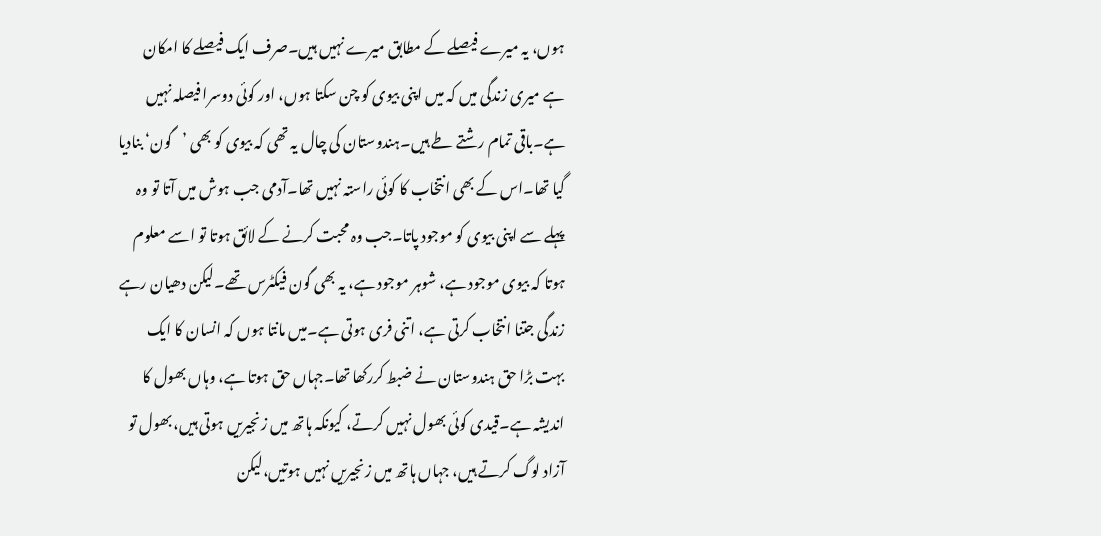ہوں، یہ میرے فیصلے کے مطابق میرے نہیں ہیں۔صرف ایک فیصلے کا امکان ہے میری زندگی میں کہ میں اپنی بیوی کو چن سکتا ہوں، اور کوئی دوسرا فیصلہ نہیں ہے۔باقی تمام رشتے طے ہیں۔ہندوستان کی چال یہ تھی کہ بیوی کو بھی ’گون‘ بنادیا گیا تھا۔اس کے بھی انتخاب کا کوئی راستہ نہیں تھا۔آدمی جب ہوش میں آتا تو وہ پہلے سے اپنی بیوی کو موجود پاتا۔جب وہ محبت کرنے کے لائق ہوتا تو اسے معلوم ہوتا کہ بیوی موجود ہے، شوہر موجود ہے، یہ بھی گون فیکٹرس تھے۔لیکن دھیان رہے زندگی جتنا انتخاب کرتی ہے، اتنی فری ہوتی ہے۔میں مانتا ہوں کہ انسان کا ایک بہت بڑا حق ہندوستان نے ضبط کررکھا تھا۔جہاں حق ہوتا ہے، وہاں بھول کا اندیشہ ہے۔قیدی کوئی بھول نہیں کرتے، کیونکہ ہاتھ میں زنجیریں ہوتی ہیں، بھول تو آزاد لوگ کرتے ہیں، جہاں ہاتھ میں زنجیریں نہیں ہوتیں،لیکن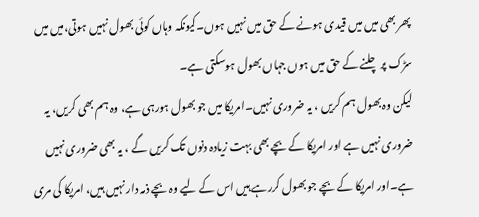پھر بھی میں میں قیدی ہونے کے حق میں نہیں ہوں۔کیونکہ وہاں کوئی بھول نہیں ہوتی،میں میں سڑک پر چلنے کے حق میں ہوں جہاں بھول ہوسکتی ہے۔
لیکن وہ بھول ہم کریں ، یہ ضروری نہیں۔امریکا میں جو بھول ہورہی ہے، وہ ہم بھی کریں، یہ ضروری نہیں ہے اور امریکا کے بچے بھی بہت زیادہ دنوں تک کریں گے ، یہ بھی ضروری نہیں ہے۔اور امریکا کے بچے جو بھول کررہے ہیں اس کے لیے وہ بچے ذمہ دار نہیں ہیں، امریکا کی مری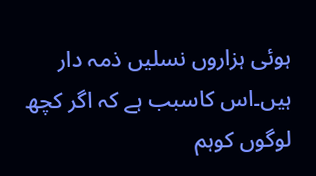ہوئی ہزاروں نسلیں ذمہ دار ہیں۔اس کاسبب ہے کہ اگر کچھ لوگوں کوہم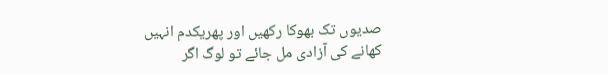صدیوں تک بھوکا رکھیں اور پھریکدم انہیں کھانے کی آزادی مل جائے تو لوگ اگر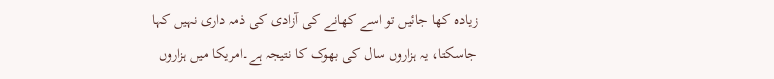زیادہ کھا جائیں تو اسے کھانے کی آزادی کی ذمہ داری نہیں کہا جاسکتا، یہ ہزاروں سال کی بھوک کا نتیجہ ہے۔امریکا میں ہزاروں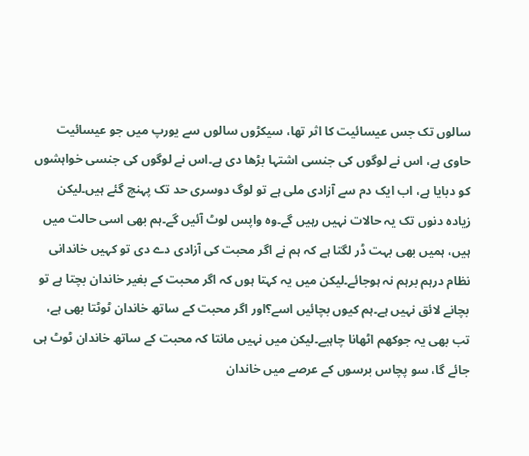سالوں تک جس عیسائیت کا اثر تھا، سیکڑوں سالوں سے یورپ میں جو عیسائیت حاوی ہے، اس نے لوگوں کی جنسی اشتہا بڑھا دی ہے۔اس نے لوگوں کی جنسی خواہشوں کو دبایا ہے، اب ایک دم سے آزادی ملی ہے تو لوگ دوسری حد تک پہنچ گئے ہیں۔لیکن زیادہ دنوں تک یہ حالات نہیں رہیں گے۔وہ واپس لوٹ آئیں گے۔ہم بھی اسی حالت میں ہیں، ہمیں بھی بہت ڈر لگتا ہے کہ ہم نے اگر محبت کی آزادی دے دی تو کہیں خاندانی نظام درہم برہم نہ ہوجائے۔لیکن میں یہ کہتا ہوں کہ اگر محبت کے بغیر خاندان بچتا ہے تو بچانے لائق نہیں ہے۔ہم کیوں بچائیں اسے؟اور اگر محبت کے ساتھ خاندان ٹوٹتا بھی ہے، تب بھی یہ جوکھم اٹھانا چاہیے۔لیکن میں نہیں مانتا کہ محبت کے ساتھ خاندان ٹوٹ ہی جائے گا، سو پچاس برسوں کے عرصے میں خاندان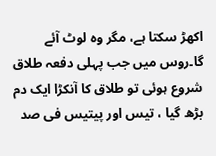اکھڑ سکتا ہے، مگر وہ لوٹ آئے گا۔روس میں جب پہلی دفعہ طلاق شروع ہوئی تو طلاق کا آنکڑا ایک دم بڑھ گیا ، تیس اور پیتیس فی صد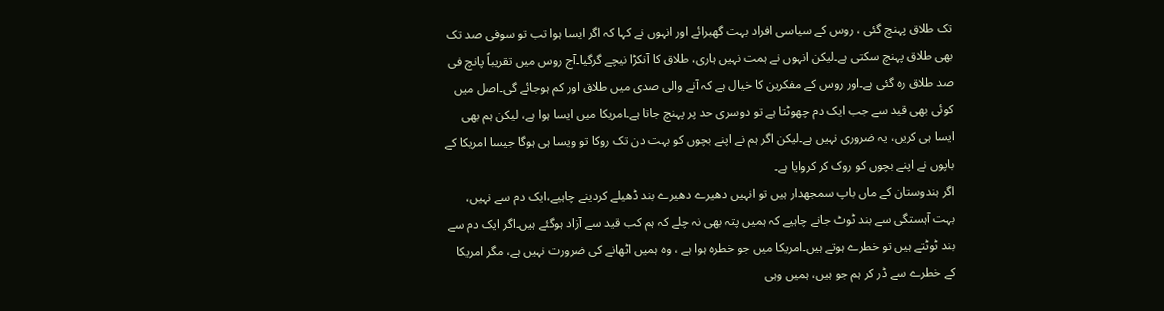تک طلاق پہنچ گئی ، روس کے سیاسی افراد بہت گھبرائے اور انہوں نے کہا کہ اگر ایسا ہوا تب تو سوفی صد تک بھی طلاق پہنچ سکتی ہے۔لیکن انہوں نے ہمت نہیں ہاری، طلاق کا آنکڑا نیچے گرگیا۔آج روس میں تقریباً پانچ فی صد طلاق رہ گئی ہے۔اور روس کے مفکرین کا خیال ہے کہ آنے والی صدی میں طلاق اور کم ہوجائے گی۔اصل میں کوئی بھی قید سے جب ایک دم چھوٹتا ہے تو دوسری حد پر پہنچ جاتا ہے۔امریکا میں ایسا ہوا ہے، لیکن ہم بھی ایسا ہی کریں، یہ ضروری نہیں ہے۔لیکن اگر ہم نے اپنے بچوں کو بہت دن تک روکا تو ویسا ہی ہوگا جیسا امریکا کے باپوں نے اپنے بچوں کو روک کر کروایا ہے۔
اگر ہندوستان کے ماں باپ سمجھدار ہیں تو انہیں دھیرے دھیرے بند ڈھیلے کردینے چاہیے،ایک دم سے نہیں، بہت آہستگی سے بند ٹوٹ جانے چاہیے کہ ہمیں پتہ بھی نہ چلے کہ ہم کب قید سے آزاد ہوگئے ہیں۔اگر ایک دم سے بند ٹوٹتے ہیں تو خطرے ہوتے ہیں۔امریکا میں جو خطرہ ہوا ہے ، وہ ہمیں اٹھانے کی ضرورت نہیں ہے، مگر امریکا کے خطرے سے ڈر کر ہم جو ہیں، ہمیں وہی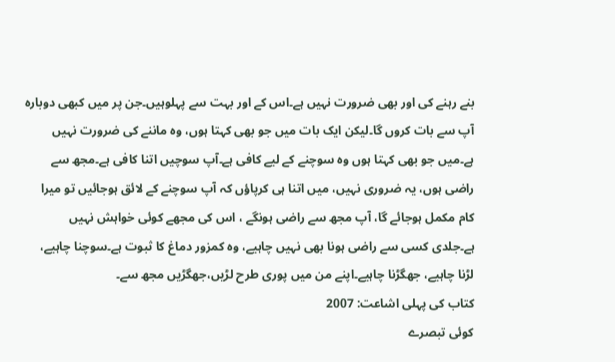بنے رہنے کی اور بھی ضرورت نہیں ہے۔اس کے اور بہت سے پہلوہیں۔جن پر میں کبھی دوبارہ آپ سے بات کروں گا۔لیکن ایک بات میں جو بھی کہتا ہوں، وہ ماننے کی ضرورت نہیں ہے۔میں جو بھی کہتا ہوں وہ سوچنے کے لیے کافی ہے۔آپ سوچیں اتنا کافی ہے۔مجھ سے راضی ہوں، یہ ضروری نہیں، میں اتنا ہی کرپاؤں کہ آپ سوچنے کے لائق ہوجائیں تو میرا کام مکمل ہوجائے گا، آپ مجھ سے راضی ہونگے ، اس کی مجھے کوئی خواہش نہیں ہے۔جلدی کسی سے راضی ہونا بھی نہیں چاہیے، وہ کمزور دماغ کا ثبوت ہے۔سوچنا چاہیے، لڑنا چاہیے، جھگڑنا چاہیے۔اپنے من میں پوری طرح لڑیں،جھگڑیں مجھ سے۔
کتاب کی پہلی اشاعت: 2007
کوئی تبصرے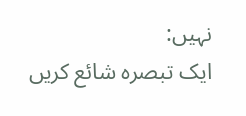نہیں:
ایک تبصرہ شائع کریں